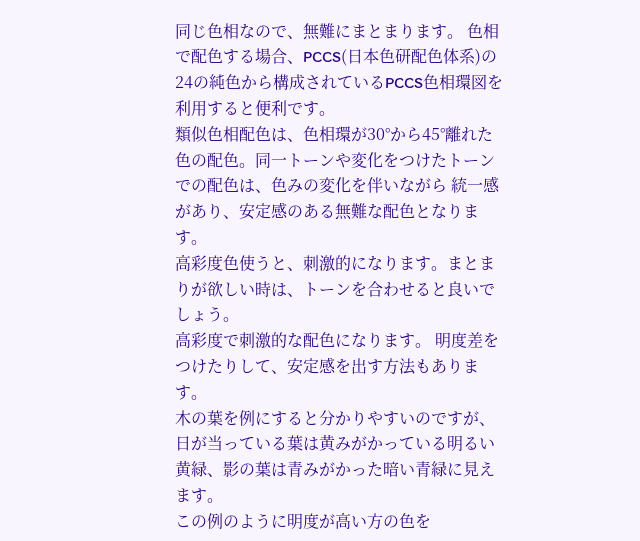同じ色相なので、無難にまとまります。 色相で配色する場合、PCCS(日本色研配色体系)の24の純色から構成されているPCCS色相環図を利用すると便利です。
類似色相配色は、色相環が30°から45°離れた色の配色。同一トーンや変化をつけたトーンでの配色は、色みの変化を伴いながら 統一感があり、安定感のある無難な配色となります。
高彩度色使うと、刺激的になります。まとまりが欲しい時は、トーンを合わせると良いでしょう。
高彩度で刺激的な配色になります。 明度差をつけたりして、安定感を出す方法もあります。
木の葉を例にすると分かりやすいのですが、日が当っている葉は黄みがかっている明るい黄緑、影の葉は青みがかった暗い青緑に見えます。
この例のように明度が高い方の色を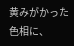黄みがかった色相に、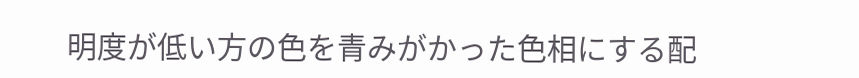明度が低い方の色を青みがかった色相にする配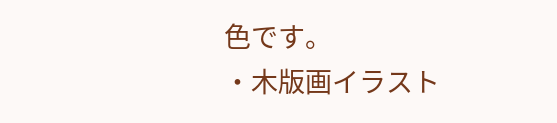色です。
・木版画イラスト